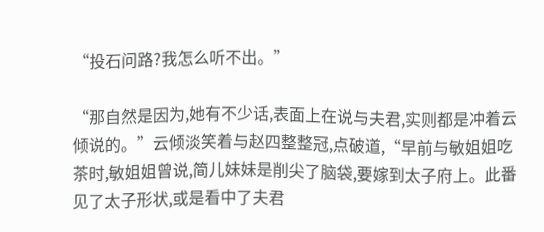“投石问路?我怎么听不出。”

“那自然是因为,她有不少话,表面上在说与夫君,实则都是冲着云倾说的。”云倾淡笑着与赵四整整冠,点破道,“早前与敏姐姐吃茶时,敏姐姐曾说,简儿妹妹是削尖了脑袋,要嫁到太子府上。此番见了太子形状,或是看中了夫君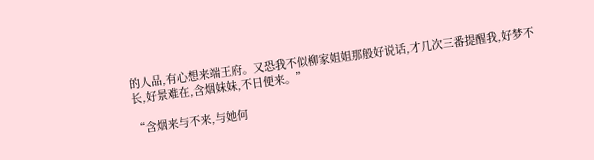的人品,有心想来端王府。又恐我不似柳家姐姐那般好说话,才几次三番提醒我,好梦不长,好景难在,含烟妹妹,不日便来。”

“含烟来与不来,与她何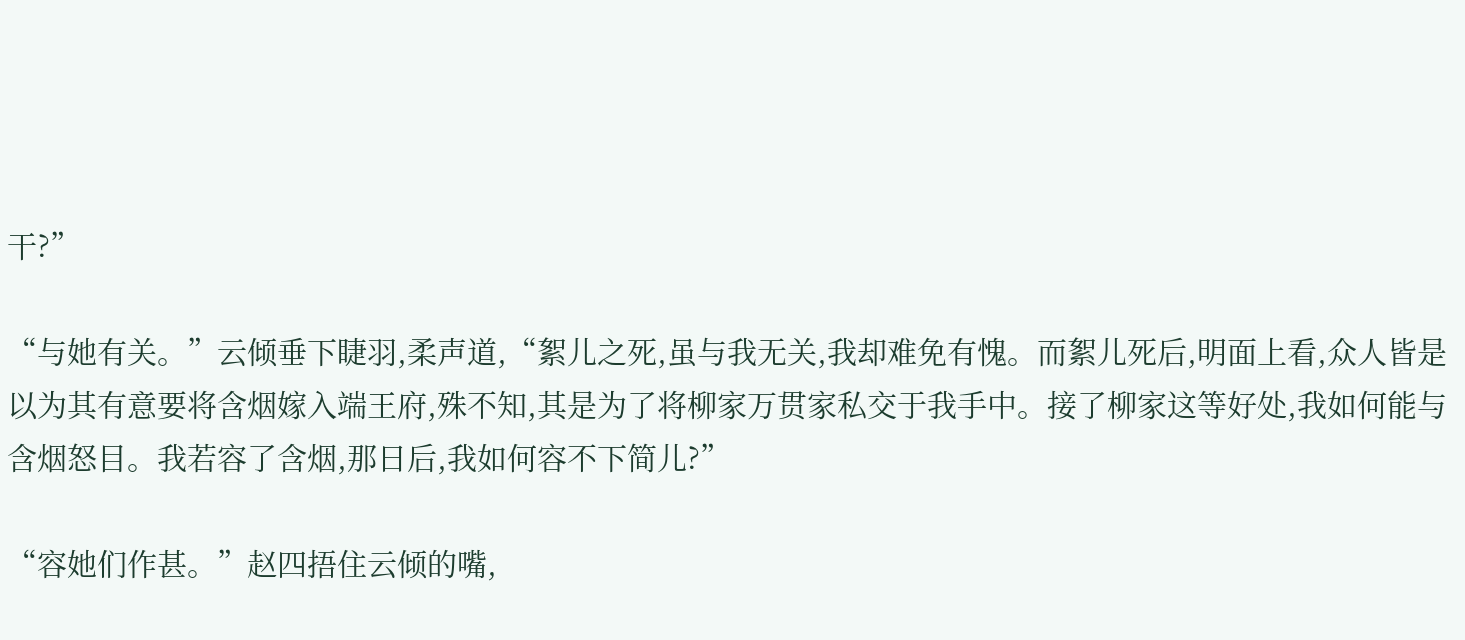干?”

“与她有关。”云倾垂下睫羽,柔声道,“絮儿之死,虽与我无关,我却难免有愧。而絮儿死后,明面上看,众人皆是以为其有意要将含烟嫁入端王府,殊不知,其是为了将柳家万贯家私交于我手中。接了柳家这等好处,我如何能与含烟怒目。我若容了含烟,那日后,我如何容不下简儿?”

“容她们作甚。”赵四捂住云倾的嘴,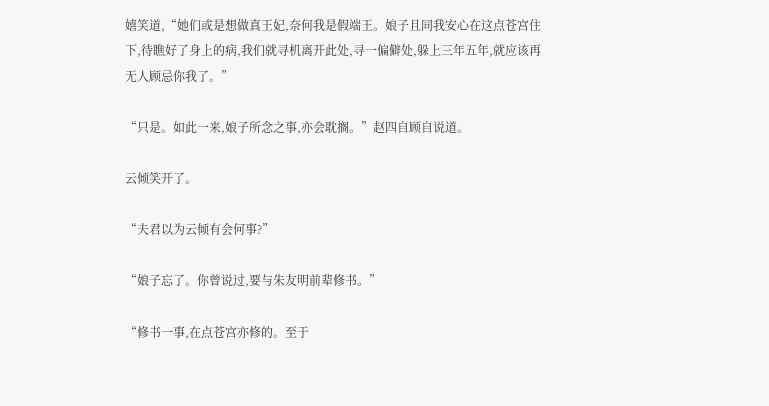嬉笑道,“她们或是想做真王妃,奈何我是假端王。娘子且同我安心在这点苍宫住下,待瞧好了身上的病,我们就寻机离开此处,寻一偏僻处,躲上三年五年,就应该再无人顾忌你我了。”

“只是。如此一来,娘子所念之事,亦会耽搁。”赵四自顾自说道。

云倾笑开了。

“夫君以为云倾有会何事?”

“娘子忘了。你曾说过,要与朱友明前辈修书。”

“修书一事,在点苍宫亦修的。至于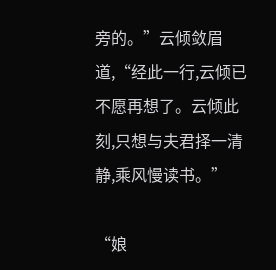旁的。”云倾敛眉道,“经此一行,云倾已不愿再想了。云倾此刻,只想与夫君择一清静,乘风慢读书。”

“娘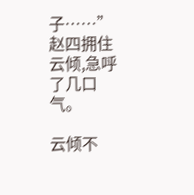子……”赵四拥住云倾,急呼了几口气。

云倾不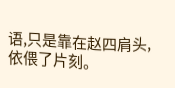语,只是靠在赵四肩头,依偎了片刻。